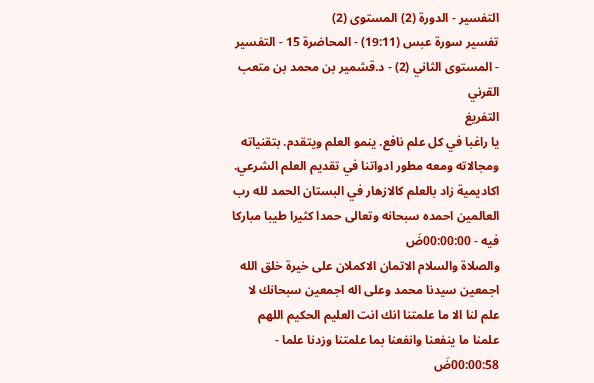التفسير - الدورة (2) المستوى (2)
تفسير سورة عبس (19:11) - المحاضرة 15 - التفسير - المستوى الثاني (2) - د.قشمير بن محمد بن متعب القرني
التفريغ
يا راغبا في كل علم نافع. ينمو العلم ويتقدم. بتقنياته ومجالاته ومعه مطور ادواتنا في تقديم العلم الشرعي. اكاديمية زاد بالعلم كالازهار في البستان الحمد لله رب العالمين احمده سبحانه وتعالى حمدا كثيرا طيبا مباركا فيه - 00:00:00ضَ
والصلاة والسلام الاتمان الاكملان على خيرة خلق الله اجمعين سيدنا محمد وعلى اله اجمعين سبحانك لا علم لنا الا ما علمتنا انك انت العليم الحكيم اللهم علمنا ما ينفعنا وانفعنا بما علمتنا وزدنا علما - 00:00:58ضَ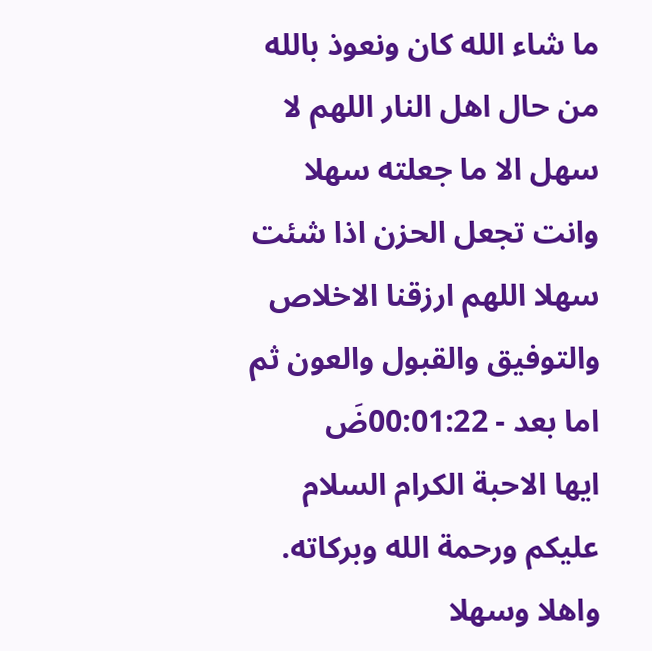ما شاء الله كان ونعوذ بالله من حال اهل النار اللهم لا سهل الا ما جعلته سهلا وانت تجعل الحزن اذا شئت سهلا اللهم ارزقنا الاخلاص والتوفيق والقبول والعون ثم اما بعد - 00:01:22ضَ
ايها الاحبة الكرام السلام عليكم ورحمة الله وبركاته. واهلا وسهلا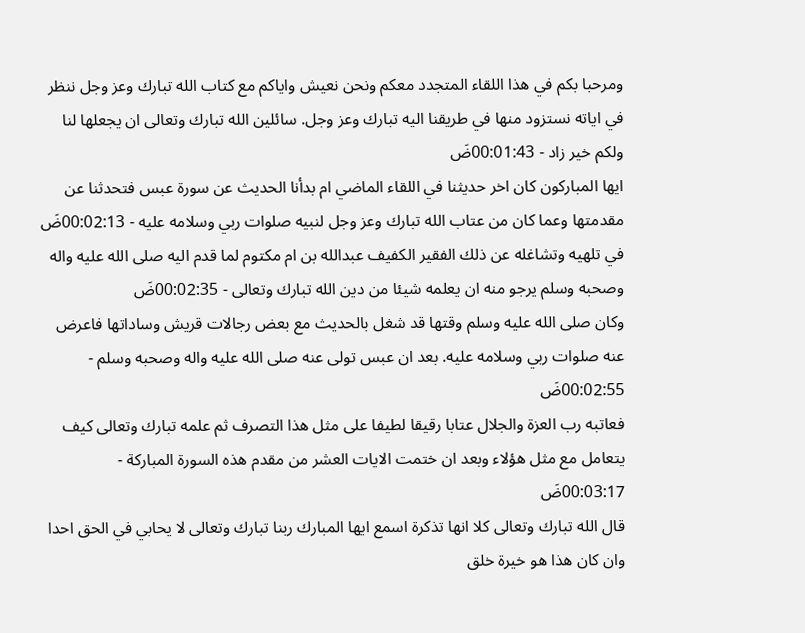ومرحبا بكم في هذا اللقاء المتجدد معكم ونحن نعيش واياكم مع كتاب الله تبارك وعز وجل ننظر في اياته نستزود منها في طريقنا اليه تبارك وعز وجل. سائلين الله تبارك وتعالى ان يجعلها لنا ولكم خير زاد - 00:01:43ضَ
ايها المباركون كان اخر حديثنا في اللقاء الماضي ام بدأنا الحديث عن سورة عبس فتحدثنا عن مقدمتها وعما كان من عتاب الله تبارك وعز وجل لنبيه صلوات ربي وسلامه عليه - 00:02:13ضَ
في تلهيه وتشاغله عن ذلك الفقير الكفيف عبدالله بن ام مكتوم لما قدم اليه صلى الله عليه واله وصحبه وسلم يرجو منه ان يعلمه شيئا من دين الله تبارك وتعالى - 00:02:35ضَ
وكان صلى الله عليه وسلم وقتها قد شغل بالحديث مع بعض رجالات قريش وساداتها فاعرض عنه صلوات ربي وسلامه عليه. بعد ان عبس تولى عنه صلى الله عليه واله وصحبه وسلم - 00:02:55ضَ
فعاتبه رب العزة والجلال عتابا رقيقا لطيفا على مثل هذا التصرف ثم علمه تبارك وتعالى كيف يتعامل مع مثل هؤلاء وبعد ان ختمت الايات العشر من مقدم هذه السورة المباركة - 00:03:17ضَ
قال الله تبارك وتعالى كلا انها تذكرة اسمع ايها المبارك ربنا تبارك وتعالى لا يحابي في الحق احدا وان كان هذا هو خيرة خلق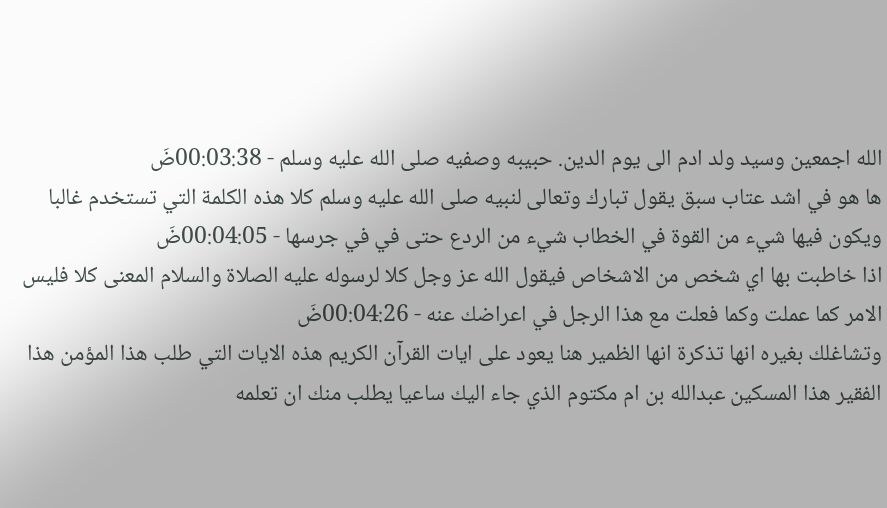الله اجمعين وسيد ولد ادم الى يوم الدين. حبيبه وصفيه صلى الله عليه وسلم - 00:03:38ضَ
ها هو في اشد عتاب سبق يقول تبارك وتعالى لنبيه صلى الله عليه وسلم كلا هذه الكلمة التي تستخدم غالبا ويكون فيها شيء من القوة في الخطاب شيء من الردع حتى في في جرسها - 00:04:05ضَ
اذا خاطبت بها اي شخص من الاشخاص فيقول الله عز وجل كلا لرسوله عليه الصلاة والسلام المعنى كلا فليس الامر كما عملت وكما فعلت مع هذا الرجل في اعراضك عنه - 00:04:26ضَ
وتشاغلك بغيره انها تذكرة انها الظمير هنا يعود على ايات القرآن الكريم هذه الايات التي طلب هذا المؤمن هذا الفقير هذا المسكين عبدالله بن ام مكتوم الذي جاء اليك ساعيا يطلب منك ان تعلمه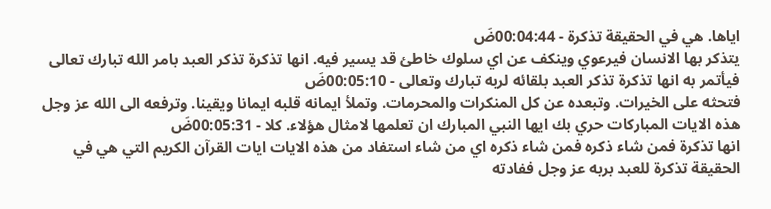اياها. هي في الحقيقة تذكرة - 00:04:44ضَ
يتذكر بها الانسان فيرعوي وينكف عن اي سلوك خاطئ قد يسير فيه. انها تذكرة تذكر العبد بامر الله تبارك تعالى فيأتمر به انها تذكرة تذكر العبد بلقائه لربه تبارك وتعالى - 00:05:10ضَ
فتحثه على الخيرات. وتبعده عن كل المنكرات والمحرمات. وتملأ ايمانه قلبه ايمانا ويقينا. وترفعه الى الله عز وجل هذه الايات المباركات حري بك ايها النبي المبارك ان تعلمها لامثال هؤلاء. كلا - 00:05:31ضَ
انها تذكرة فمن شاء ذكره فمن شاء ذكره اي من شاء استفاد من هذه الايات ايات القرآن الكريم التي هي في الحقيقة تذكرة للعبد بربه عز وجل ففادته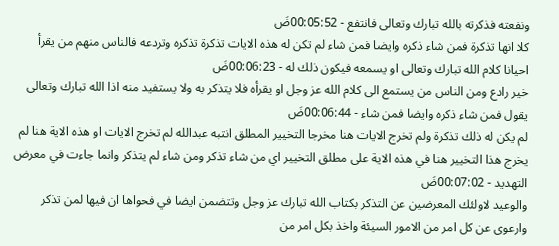ونفعته فذكرته بالله تبارك وتعالى فانتفع - 00:05:52ضَ
كلا انها تذكرة فمن شاء ذكره وايضا فمن شاء لم تكن له هذه الايات تذكرة تذكره وتردعه فالناس منهم من يقرأ احيانا كلام الله تبارك وتعالى او يسمعه فيكون ذلك له - 00:06:23ضَ
خير رادع ومن الناس من يستمع الى كلام الله عز وجل او يقرأه فلا يتذكر به ولا يستفيد منه اذا الله تبارك وتعالى يقول فمن شاء ذكره وايضا فمن شاء - 00:06:44ضَ
لم يكن له ذلك تذكرة ولم تخرج الايات هنا مخرجا التخيير المطلق انتبه عبدالله لم تخرج الايات او هذه الاية هنا لم يخرج هذا التخيير هنا في هذه الاية على مطلق التخيير اي من شاء تذكر ومن شاء لم يتذكر وانما جاءت في معرض التهديد - 00:07:02ضَ
والوعيد لاولئك المعرضين عن التذكر بكتاب الله تبارك عز وجل وتتضمن ايضا في فحواها ان فيها لمن تذكر وارعوى عن كل امر من الامور السيئة واخذ بكل امر من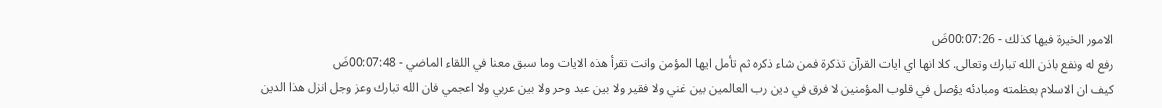الامور الخيرة فيها كذلك - 00:07:26ضَ
رفع له ونفع باذن الله تبارك وتعالى. كلا انها اي ايات القرآن تذكرة فمن شاء ذكره ثم تأمل ايها المؤمن وانت تقرأ هذه الايات وما سبق معنا في اللقاء الماضي - 00:07:48ضَ
كيف ان الاسلام بعظمته ومبادئه يؤصل في قلوب المؤمنين لا فرق في دين رب العالمين بين غني ولا فقير ولا بين عبد وحر ولا بين عربي ولا اعجمي فان الله تبارك وعز وجل انزل هذا الدين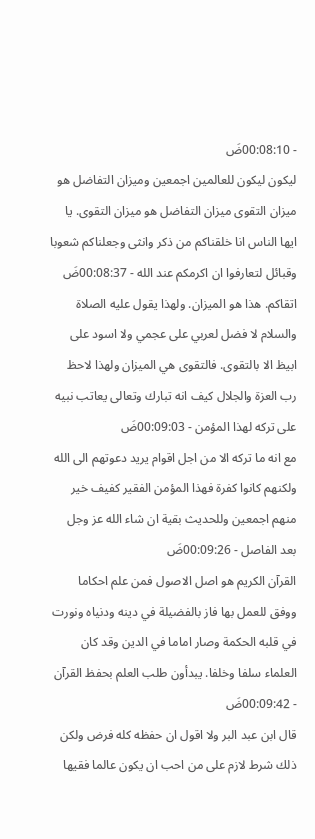- 00:08:10ضَ
ليكون ليكون للعالمين اجمعين وميزان التفاضل هو ميزان التقوى ميزان التفاضل هو ميزان التقوى. يا ايها الناس انا خلقناكم من ذكر وانثى وجعلناكم شعوبا وقبائل لتعارفوا ان اكرمكم عند الله - 00:08:37ضَ
اتقاكم. هذا هو الميزان. ولهذا يقول عليه الصلاة والسلام لا فضل لعربي على عجمي ولا اسود على ابيظ الا بالتقوى. فالتقوى هي الميزان ولهذا لاحظ رب العزة والجلال كيف انه تبارك وتعالى يعاتب نبيه على تركه لهذا المؤمن - 00:09:03ضَ
مع انه ما تركه الا من اجل اقوام يريد دعوتهم الى الله ولكنهم كانوا كفرة فهذا المؤمن الفقير كفيف خير منهم اجمعين وللحديث بقية ان شاء الله عز وجل بعد الفاصل - 00:09:26ضَ
القرآن الكريم هو اصل الاصول فمن علم احكاما ووفق للعمل بها فاز بالفضيلة في دينه ودنياه ونورت في قلبه الحكمة وصار اماما في الدين وقد كان العلماء سلفا وخلفا. يبدأون طلب العلم بحفظ القرآن - 00:09:42ضَ
قال ابن عبد البر ولا اقول ان حفظه كله فرض ولكن ذلك شرط لازم على من احب ان يكون عالما فقيها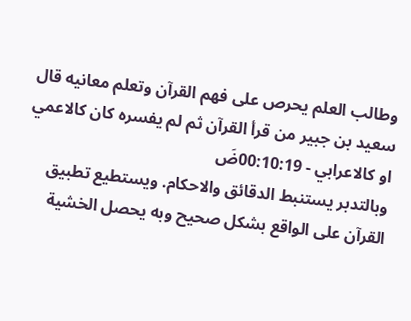وطالب العلم يحرص على فهم القرآن وتعلم معانيه قال سعيد بن جبير من قرأ القرآن ثم لم يفسره كان كالاعمي او كالاعرابي - 00:10:19ضَ
وبالتدبر يستنبط الدقائق والاحكام. ويستطيع تطبيق القرآن على الواقع بشكل صحيح وبه يحصل الخشية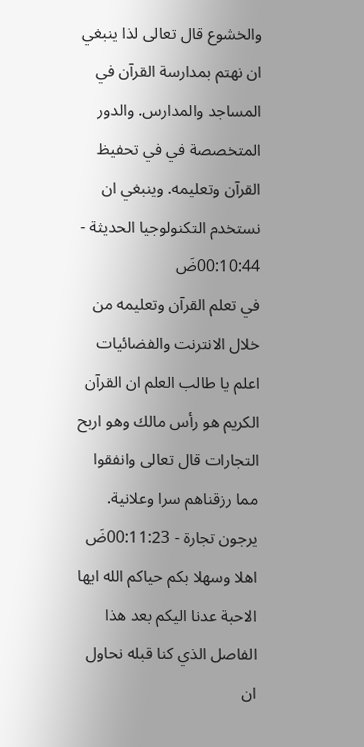والخشوع قال تعالى لذا ينبغي ان نهتم بمدارسة القرآن في المساجد والمدارس. والدور المتخصصة في في تحفيظ القرآن وتعليمه. وينبغي ان نستخدم التكنولوجيا الحديثة - 00:10:44ضَ
في تعلم القرآن وتعليمه من خلال الانترنت والفضائيات اعلم يا طالب العلم ان القرآن الكريم هو رأس مالك وهو اربح التجارات قال تعالى وانفقوا مما رزقناهم سرا وعلانية. يرجون تجارة - 00:11:23ضَ
اهلا وسهلا بكم حياكم الله ايها الاحبة عدنا اليكم بعد هذا الفاصل الذي كنا قبله نحاول ان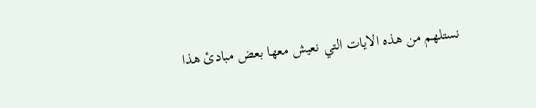نستلهم من هذه الايات التي نعيش معها بعض مبادئ هذا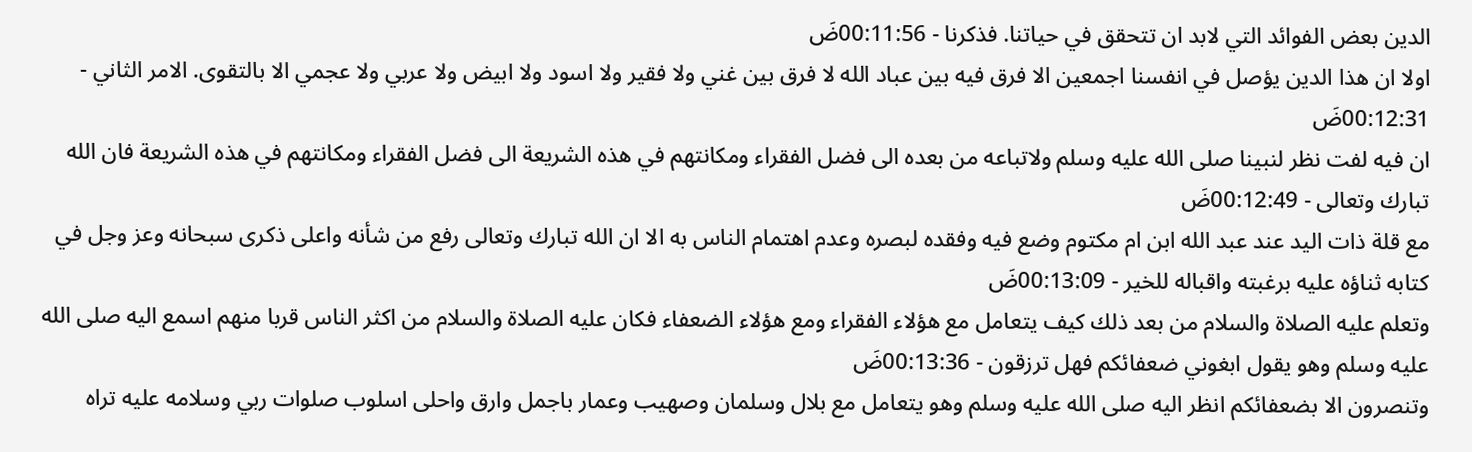الدين بعض الفوائد التي لابد ان تتحقق في حياتنا. فذكرنا - 00:11:56ضَ
اولا ان هذا الدين يؤصل في انفسنا اجمعين الا فرق فيه بين عباد الله لا فرق بين غني ولا فقير ولا اسود ولا ابيض ولا عربي ولا عجمي الا بالتقوى. الامر الثاني - 00:12:31ضَ
ان فيه لفت نظر لنبينا صلى الله عليه وسلم ولاتباعه من بعده الى فضل الفقراء ومكانتهم في هذه الشريعة الى فضل الفقراء ومكانتهم في هذه الشريعة فان الله تبارك وتعالى - 00:12:49ضَ
مع قلة ذات اليد عند عبد الله ابن ام مكتوم وضع فيه وفقده لبصره وعدم اهتمام الناس به الا ان الله تبارك وتعالى رفع من شأنه واعلى ذكرى سبحانه وعز وجل في كتابه ثناؤه عليه برغبته واقباله للخير - 00:13:09ضَ
وتعلم عليه الصلاة والسلام من بعد ذلك كيف يتعامل مع هؤلاء الفقراء ومع هؤلاء الضعفاء فكان عليه الصلاة والسلام من اكثر الناس قربا منهم اسمع اليه صلى الله عليه وسلم وهو يقول ابغوني ضعفائكم فهل ترزقون - 00:13:36ضَ
وتنصرون الا بضعفائكم انظر اليه صلى الله عليه وسلم وهو يتعامل مع بلال وسلمان وصهيب وعمار باجمل وارق واحلى اسلوب صلوات ربي وسلامه عليه تراه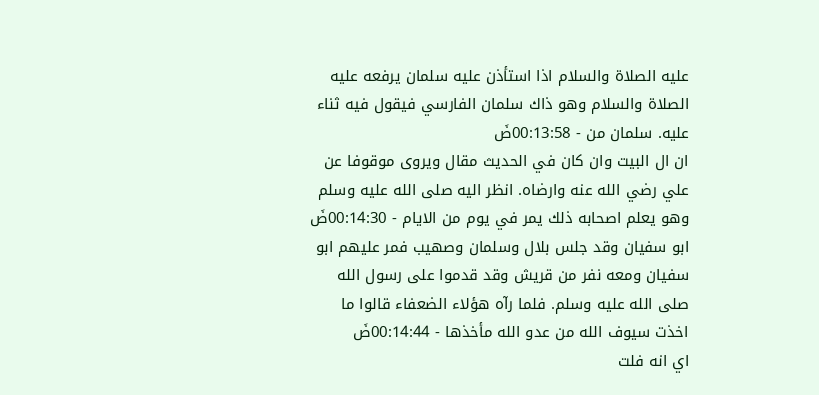عليه الصلاة والسلام اذا استأذن عليه سلمان يرفعه عليه الصلاة والسلام وهو ذاك سلمان الفارسي فيقول فيه ثناء عليه. سلمان من - 00:13:58ضَ
ان ال البيت وان كان في الحديث مقال ويروى موقوفا عن علي رضي الله عنه وارضاه. انظر اليه صلى الله عليه وسلم وهو يعلم اصحابه ذلك يمر في يوم من الايام - 00:14:30ضَ
ابو سفيان وقد جلس بلال وسلمان وصهيب فمر عليهم ابو سفيان ومعه نفر من قريش وقد قدموا على رسول الله صلى الله عليه وسلم. فلما رآه هؤلاء الضعفاء قالوا ما اخذت سيوف الله من عدو الله مأخذها - 00:14:44ضَ
اي انه فلت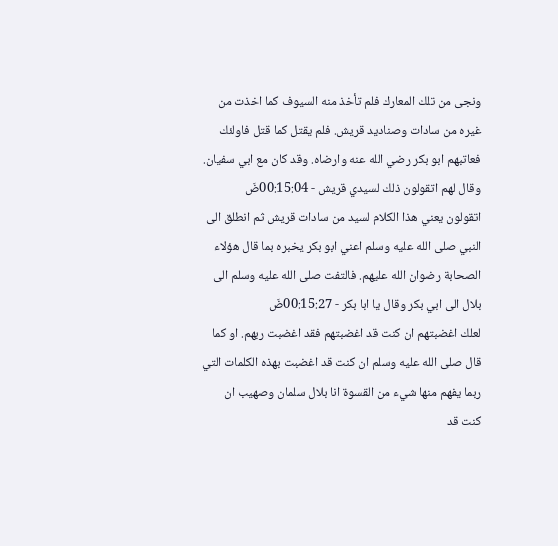ونجى من تلك المعارك فلم تأخذ منه السيوف كما اخذت من غيره من سادات وصناديد قريش. فلم يقتل كما قتل فاولئك فعاتبهم ابو بكر رضي الله عنه وارضاه. وقد كان مع ابي سفيان. وقال لهم اتقولون ذلك لسيدي قريش - 00:15:04ضَ
اتقولون يعني هذا الكلام لسيد من سادات قريش ثم انطلق الى النبي صلى الله عليه وسلم اعني ابو بكر يخبره بما قال هؤلاء الصحابة رضوان الله عليهم. فالتفت صلى الله عليه وسلم الى بلال الى ابي بكر وقال يا ابا بكر - 00:15:27ضَ
لعلك اغضبتهم ان كنت قد اغضبتهم فقد اغضبت ربهم. او كما قال صلى الله عليه وسلم ان كنت قد اغضبت بهذه الكلمات التي ربما يفهم منها شيء من القسوة انا بلال سلمان وصهيب ان كنت قد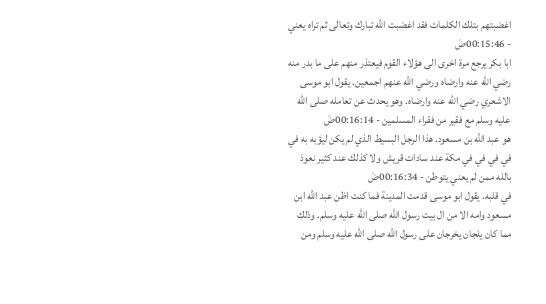اغضبتهم بتلك الكلمات فقد اغضبت الله تبارك وتعالى ثم تراه يعني - 00:15:46ضَ
ابا بكر يرجع مرة اخرى الى هؤلاء القوم فيعتذر منهم على ما بدر منه رضي الله عنه وارضاه ورضي الله عنهم اجمعين. يقول ابو موسى الاشعري رضي الله عنه وارضاه. وهو يحدث عن تعامله صلى الله عليه وسلم مع فقير من فقراء المسلمين - 00:16:14ضَ
هو عبد الله بن مسعود. هذا الرجل البسيط الذي لم يكن ليؤبه به في في في في في مكة عند سادات قريش ولا كذلك عند كثير نعوذ بالله ممن لم يعني يتوطن - 00:16:34ضَ
في قلبه. يقول ابو موسى قدمت المدينة فما كنت اظن عبد الله ابن مسعود وامه الا من ال بيت رسول الله صلى الله عليه وسلم. وذلك مما كان يلجان يخرجان على رسول الله صلى الله عليه وسلم ومن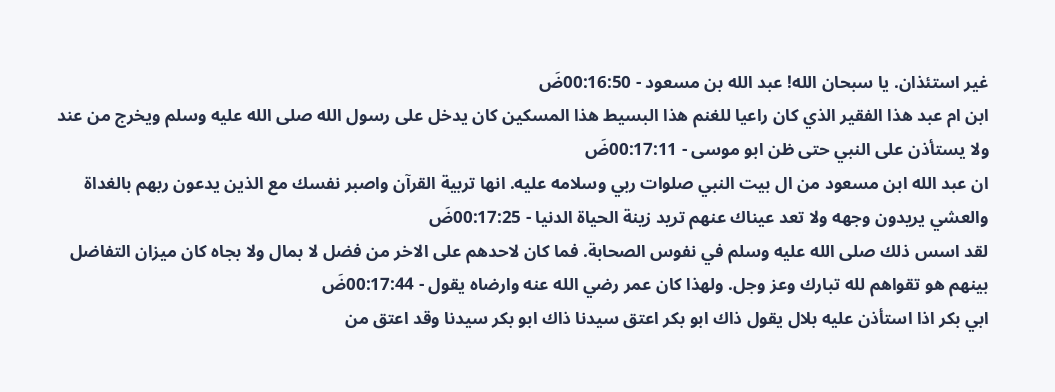غير استئذان. يا سبحان الله! عبد الله بن مسعود - 00:16:50ضَ
ابن ام عبد هذا الفقير الذي كان راعيا للغنم هذا البسيط هذا المسكين كان يدخل على رسول الله صلى الله عليه وسلم ويخرج من عند ولا يستأذن على النبي حتى ظن ابو موسى - 00:17:11ضَ
ان عبد الله ابن مسعود من ال بيت النبي صلوات ربي وسلامه عليه. انها تربية القرآن واصبر نفسك مع الذين يدعون ربهم بالغداة والعشي يريدون وجهه ولا تعد عيناك عنهم تريد زينة الحياة الدنيا - 00:17:25ضَ
لقد اسس ذلك صلى الله عليه وسلم في نفوس الصحابة. فما كان لاحدهم على الاخر من فضل لا بمال ولا بجاه كان ميزان التفاضل بينهم هو تقواهم لله تبارك وعز وجل. ولهذا كان عمر رضي الله عنه وارضاه يقول - 00:17:44ضَ
ابي بكر اذا استأذن عليه بلال يقول ذاك ابو بكر اعتق سيدنا ذاك ابو بكر سيدنا وقد اعتق من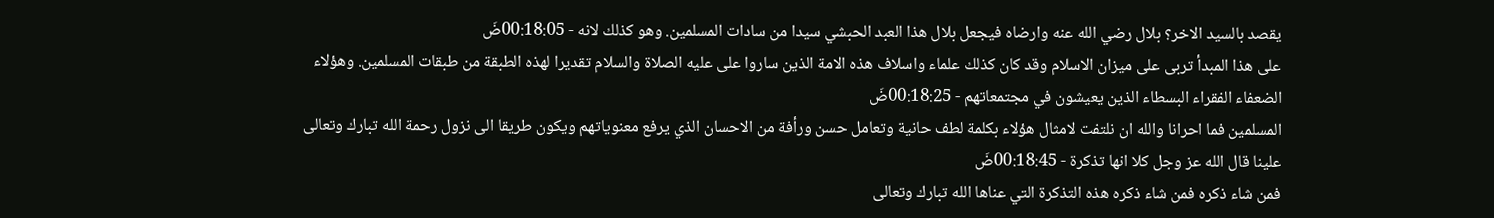يقصد بالسيد الاخر؟ بلال رضي الله عنه وارضاه فيجعل بلال هذا العبد الحبشي سيدا من سادات المسلمين. وهو كذلك لانه - 00:18:05ضَ
على هذا المبدأ تربى على ميزان الاسلام وقد كان كذلك علماء واسلاف هذه الامة الذين ساروا على عليه الصلاة والسلام تقديرا لهذه الطبقة من طبقات المسلمين. وهؤلاء الضعفاء الفقراء البسطاء الذين يعيشون في مجتمعاتهم - 00:18:25ضَ
المسلمين فما احرانا والله ان نلتفت لامثال هؤلاء بكلمة لطف حانية وتعامل حسن ورأفة من الاحسان الذي يرفع معنوياتهم ويكون طريقا الى نزول رحمة الله تبارك وتعالى علينا قال الله عز وجل كلا انها تذكرة - 00:18:45ضَ
فمن شاء ذكره فمن شاء ذكره هذه التذكرة التي عناها الله تبارك وتعالى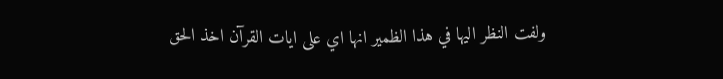ولفت النظر اليها في هذا الظمير انها اي على ايات القرآن اخذ الحق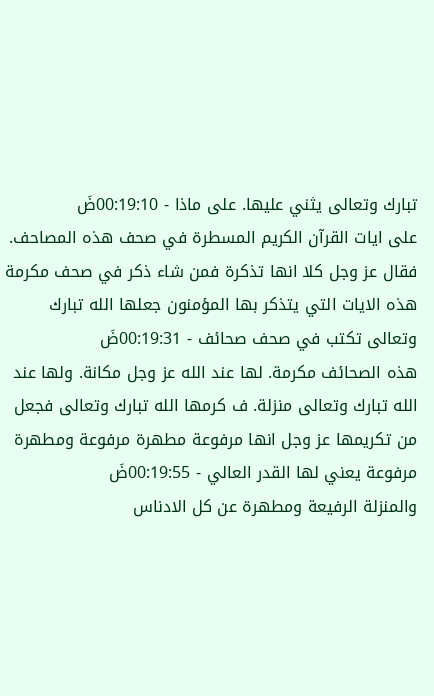تبارك وتعالى يثني عليها. على ماذا - 00:19:10ضَ
على ايات القرآن الكريم المسطرة في صحف هذه المصاحف. فقال عز وجل كلا انها تذكرة فمن شاء ذكر في صحف مكرمة هذه الايات التي يتذكر بها المؤمنون جعلها الله تبارك وتعالى تكتب في صحف صحائف - 00:19:31ضَ
هذه الصحائف مكرمة. لها عند الله عز وجل مكانة. ولها عند الله تبارك وتعالى منزلة. ف كرمها الله تبارك وتعالى فجعل من تكريمها عز وجل انها مرفوعة مطهرة مرفوعة ومطهرة مرفوعة يعني لها القدر العالي - 00:19:55ضَ
والمنزلة الرفيعة ومطهرة عن كل الادناس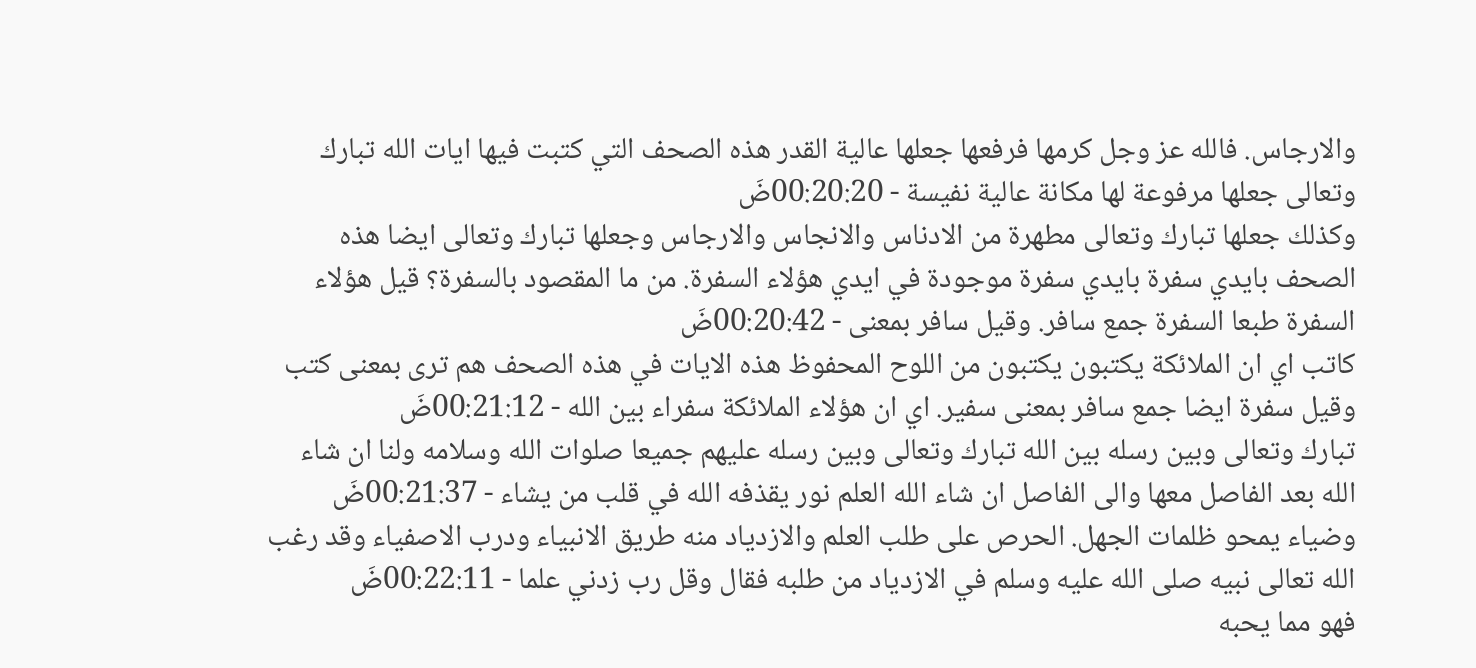والارجاس. فالله عز وجل كرمها فرفعها جعلها عالية القدر هذه الصحف التي كتبت فيها ايات الله تبارك وتعالى جعلها مرفوعة لها مكانة عالية نفيسة - 00:20:20ضَ
وكذلك جعلها تبارك وتعالى مطهرة من الادناس والانجاس والارجاس وجعلها تبارك وتعالى ايضا هذه الصحف بايدي سفرة بايدي سفرة موجودة في ايدي هؤلاء السفرة. من ما المقصود بالسفرة؟ قيل هؤلاء السفرة طبعا السفرة جمع سافر. وقيل سافر بمعنى - 00:20:42ضَ
كاتب اي ان الملائكة يكتبون يكتبون من اللوح المحفوظ هذه الايات في هذه الصحف هم ترى بمعنى كتب وقيل سفرة ايضا جمع سافر بمعنى سفير. اي ان هؤلاء الملائكة سفراء بين الله - 00:21:12ضَ
تبارك وتعالى وبين رسله بين الله تبارك وتعالى وبين رسله عليهم جميعا صلوات الله وسلامه ولنا ان شاء الله بعد الفاصل معها والى الفاصل ان شاء الله العلم نور يقذفه الله في قلب من يشاء - 00:21:37ضَ
وضياء يمحو ظلمات الجهل. الحرص على طلب العلم والازدياد منه طريق الانبياء ودرب الاصفياء وقد رغب الله تعالى نبيه صلى الله عليه وسلم في الازدياد من طلبه فقال وقل رب زدني علما - 00:22:11ضَ
فهو مما يحبه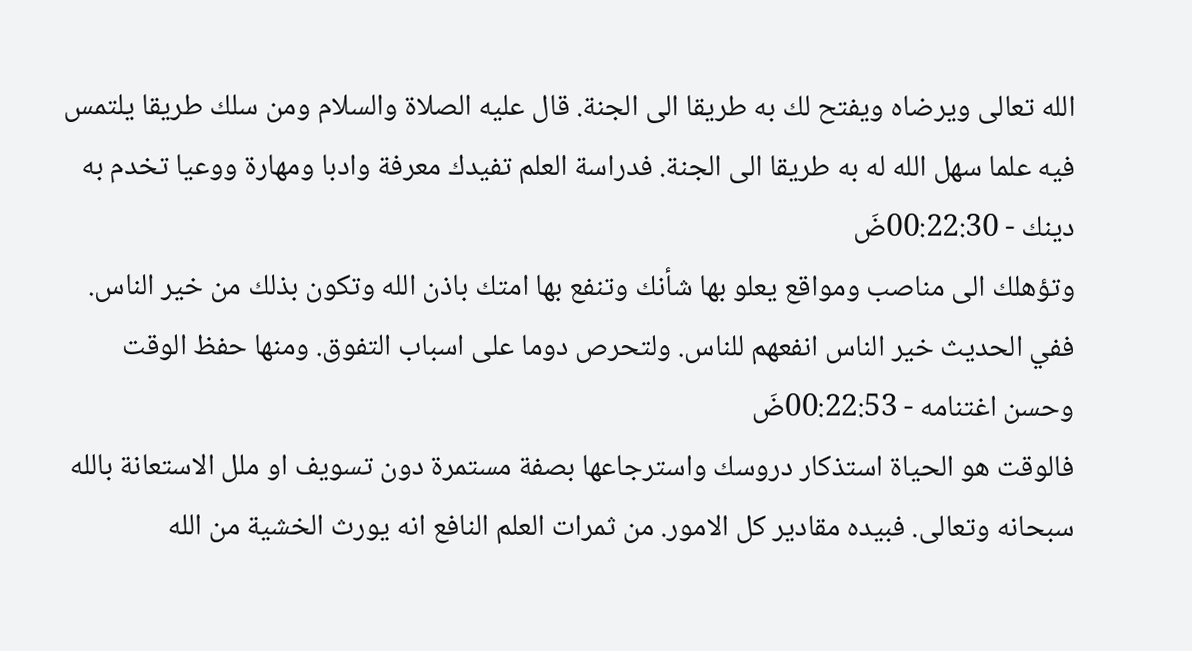الله تعالى ويرضاه ويفتح لك به طريقا الى الجنة. قال عليه الصلاة والسلام ومن سلك طريقا يلتمس فيه علما سهل الله له به طريقا الى الجنة. فدراسة العلم تفيدك معرفة وادبا ومهارة ووعيا تخدم به دينك - 00:22:30ضَ
وتؤهلك الى مناصب ومواقع يعلو بها شأنك وتنفع بها امتك باذن الله وتكون بذلك من خير الناس. ففي الحديث خير الناس انفعهم للناس. ولتحرص دوما على اسباب التفوق. ومنها حفظ الوقت وحسن اغتنامه - 00:22:53ضَ
فالوقت هو الحياة استذكار دروسك واسترجاعها بصفة مستمرة دون تسويف او ملل الاستعانة بالله سبحانه وتعالى. فبيده مقادير كل الامور. من ثمرات العلم النافع انه يورث الخشية من الله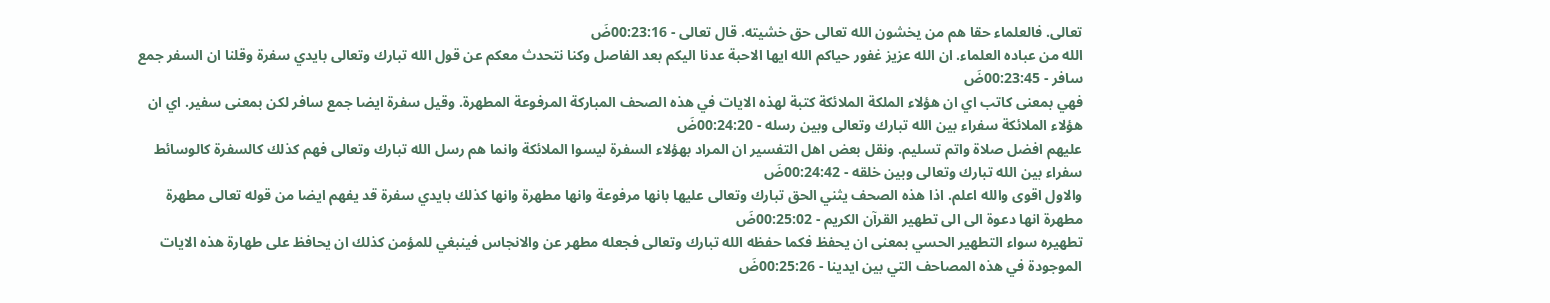تعالى. فالعلماء حقا هم من يخشون الله تعالى حق خشيته. قال تعالى - 00:23:16ضَ
الله من عباده العلماء. ان الله عزيز غفور حياكم الله ايها الاحبة عدنا اليكم بعد الفاصل وكنا نتحدث معكم عن قول الله تبارك وتعالى بايدي سفرة وقلنا ان السفر جمع سافر - 00:23:45ضَ
فهي بمعنى كاتب اي ان هؤلاء الملكة الملائكة كتبة لهذه الايات في هذه الصحف المباركة المرفوعة المطهرة. وقيل سفرة ايضا جمع سافر لكن بمعنى سفير. اي ان هؤلاء الملائكة سفراء بين الله تبارك وتعالى وبين رسله - 00:24:20ضَ
عليهم افضل صلاة واتم تسليم. ونقل بعض اهل التفسير ان المراد بهؤلاء السفرة ليسوا الملائكة وانما هم رسل الله تبارك وتعالى فهم كذلك كالسفرة كالوسائط سفراء بين الله تبارك وتعالى وبين خلقه - 00:24:42ضَ
والاول اقوى والله اعلم. اذا هذه الصحف يثني الحق تبارك وتعالى عليها بانها مرفوعة وانها مطهرة وانها كذلك بايدي سفرة قد يفهم ايضا من قوله تعالى مطهرة مطهرة انها دعوة الى الى تطهير القرآن الكريم - 00:25:02ضَ
تطهيره سواء التطهير الحسي بمعنى ان يحفظ فكما حفظه الله تبارك وتعالى فجعله مطهر عن والانجاس فينبغي للمؤمن كذلك ان يحافظ على طهارة هذه الايات الموجودة في هذه المصاحف التي بين ايدينا - 00:25:26ضَ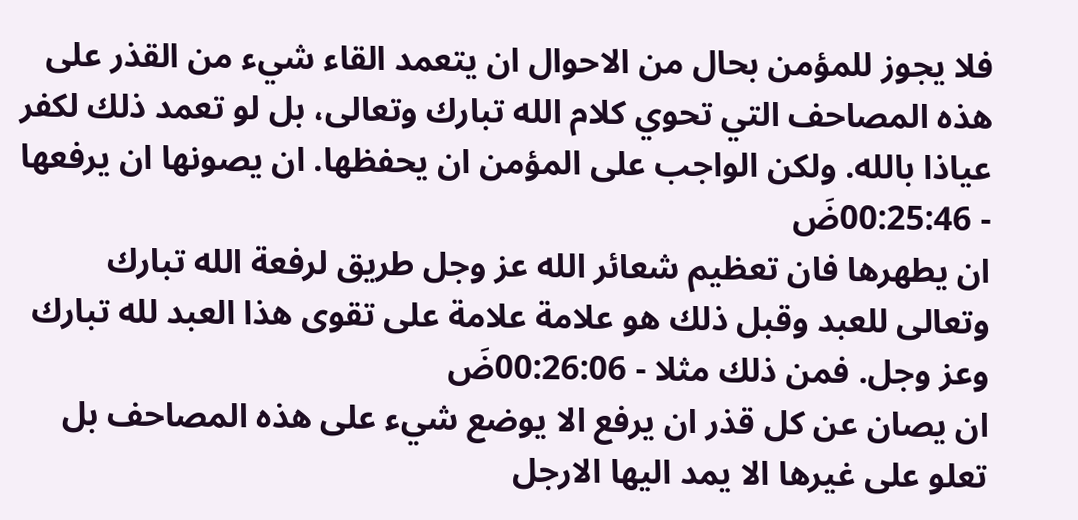فلا يجوز للمؤمن بحال من الاحوال ان يتعمد القاء شيء من القذر على هذه المصاحف التي تحوي كلام الله تبارك وتعالى، بل لو تعمد ذلك لكفر عياذا بالله. ولكن الواجب على المؤمن ان يحفظها. ان يصونها ان يرفعها - 00:25:46ضَ
ان يطهرها فان تعظيم شعائر الله عز وجل طريق لرفعة الله تبارك وتعالى للعبد وقبل ذلك هو علامة علامة على تقوى هذا العبد لله تبارك وعز وجل. فمن ذلك مثلا - 00:26:06ضَ
ان يصان عن كل قذر ان يرفع الا يوضع شيء على هذه المصاحف بل تعلو على غيرها الا يمد اليها الارجل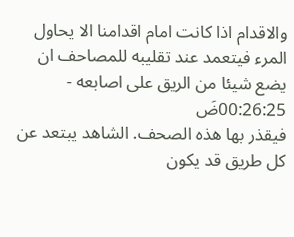والاقدام اذا كانت امام اقدامنا الا يحاول المرء فيتعمد عند تقليبه للمصاحف ان يضع شيئا من الريق على اصابعه - 00:26:25ضَ
فيقذر بها هذه الصحف. الشاهد يبتعد عن كل طريق قد يكون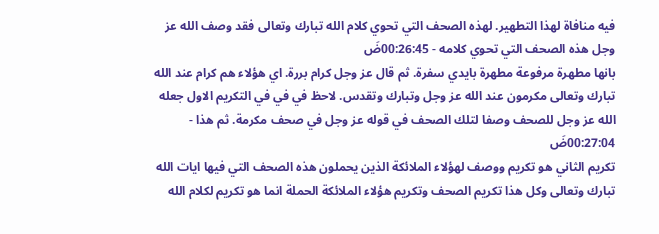فيه منافاة لهذا التطهير. لهذه الصحف التي تحوي كلام الله تبارك وتعالى فقد وصف الله عز وجل هذه الصحف التي تحوي كلامه - 00:26:45ضَ
بانها مطهرة مرفوعة مطهرة بايدي سفرة. ثم قال عز وجل كرام بررة. اي هؤلاء هم كرام عند الله تبارك وتعالى مكرمون عند الله عز وجل وتبارك وتقدس. لاحظ في في في التكريم الاول جعله الله عز وجل للصحف وصفا لتلك الصحف في قوله عز وجل في صحف مكرمة. ثم هذا - 00:27:04ضَ
تكريم الثاني هو تكريم ووصف لهؤلاء الملائكة الذين يحملون هذه الصحف التي فيها ايات الله تبارك وتعالى وكل هذا تكريم الصحف وتكريم هؤلاء الملائكة الحملة انما هو تكريم لكلام الله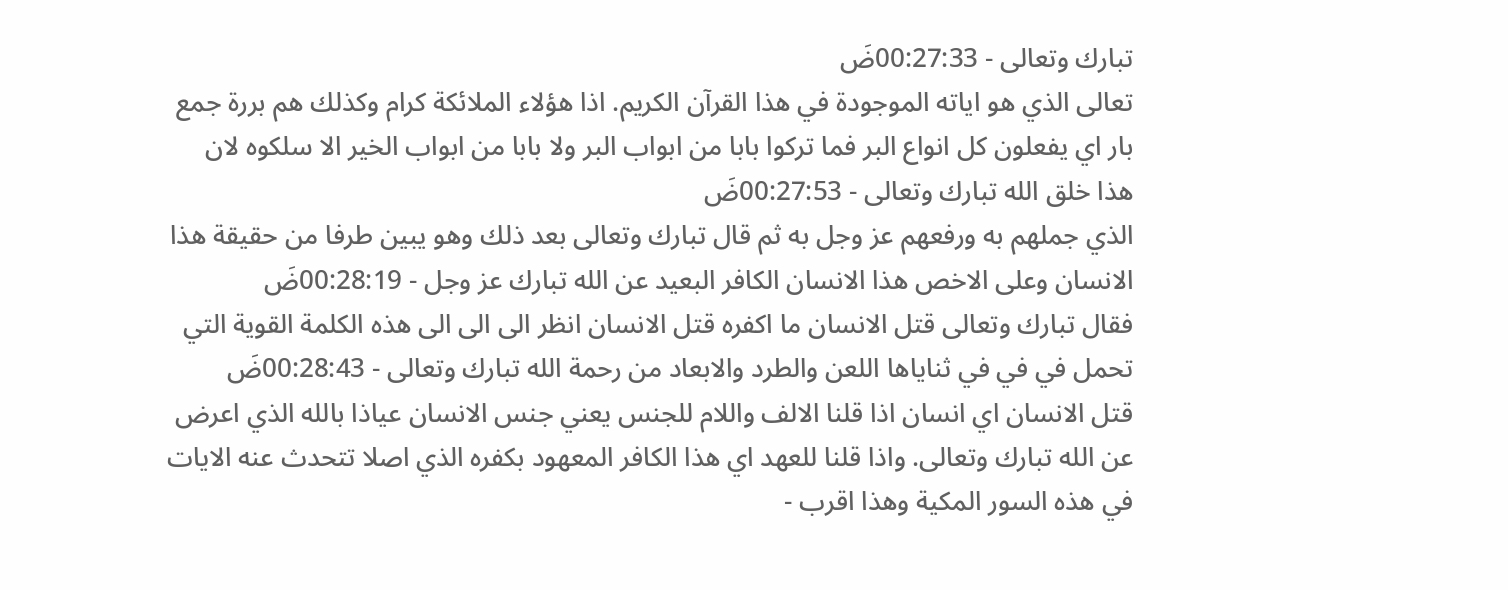تبارك وتعالى - 00:27:33ضَ
تعالى الذي هو اياته الموجودة في هذا القرآن الكريم. اذا هؤلاء الملائكة كرام وكذلك هم بررة جمع بار اي يفعلون كل انواع البر فما تركوا بابا من ابواب البر ولا بابا من ابواب الخير الا سلكوه لان هذا خلق الله تبارك وتعالى - 00:27:53ضَ
الذي جملهم به ورفعهم عز وجل به ثم قال تبارك وتعالى بعد ذلك وهو يبين طرفا من حقيقة هذا الانسان وعلى الاخص هذا الانسان الكافر البعيد عن الله تبارك عز وجل - 00:28:19ضَ
فقال تبارك وتعالى قتل الانسان ما اكفره قتل الانسان انظر الى الى الى هذه الكلمة القوية التي تحمل في في في ثناياها اللعن والطرد والابعاد من رحمة الله تبارك وتعالى - 00:28:43ضَ
قتل الانسان اي انسان اذا قلنا الالف واللام للجنس يعني جنس الانسان عياذا بالله الذي اعرض عن الله تبارك وتعالى. واذا قلنا للعهد اي هذا الكافر المعهود بكفره الذي اصلا تتحدث عنه الايات في هذه السور المكية وهذا اقرب -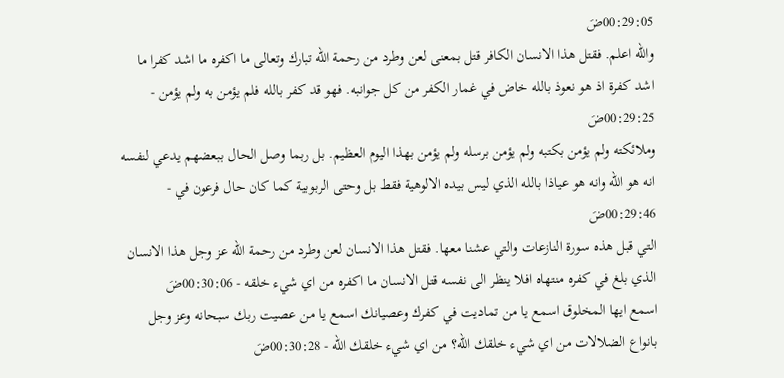00:29:05ضَ
والله اعلم. فقتل هذا الانسان الكافر قتل بمعنى لعن وطرد من رحمة الله تبارك وتعالى ما اكفره ما اشد كفرا ما اشد كفرة اذ هو نعوذ بالله خاض في غمار الكفر من كل جوانبه. فهو قد كفر بالله فلم يؤمن به ولم يؤمن - 00:29:25ضَ
وملائكته ولم يؤمن بكتبه ولم يؤمن برسله ولم يؤمن بهذا اليوم العظيم. بل ربما وصل الحال ببعضهم يدعي لنفسه انه هو الله وانه هو عياذا بالله الذي ليس بيده الالوهية فقط بل وحتى الربوبية كما كان حال فرعون في - 00:29:46ضَ
التي قبل هذه سورة النازعات والتي عشنا معها. فقتل هذا الانسان لعن وطرد من رحمة الله عز وجل هذا الانسان الذي بلغ في كفره منتهاه افلا ينظر الى نفسه قتل الانسان ما اكفره من اي شيء خلقه - 00:30:06ضَ
اسمع ايها المخلوق اسمع يا من تماديت في كفرك وعصيانك اسمع يا من عصيت ربك سبحانه وعز وجل بانواع الضلالات من اي شيء خلقك الله؟ من اي شيء خلقك الله - 00:30:28ضَ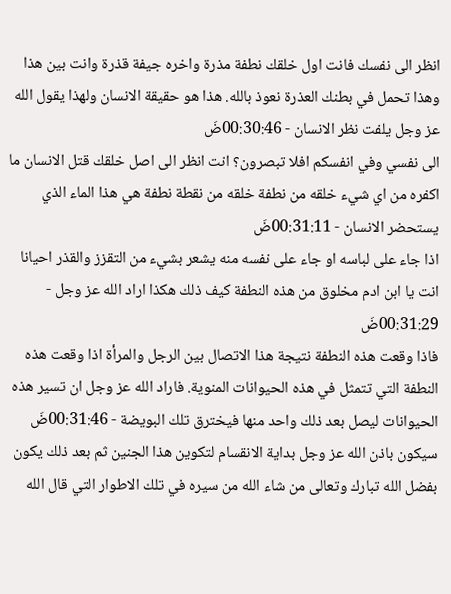انظر الى نفسك فانت اول خلقك نطفة مذرة واخره جيفة قذرة وانت بين هذا وهذا تحمل في بطنك العذرة نعوذ بالله. هذا هو حقيقة الانسان ولهذا يقول الله عز وجل يلفت نظر الانسان - 00:30:46ضَ
الى نفسي وفي انفسكم افلا تبصرون؟ انت انظر الى اصل خلقك قتل الانسان ما اكفره من اي شيء خلقه من نطفة خلقه من نقطة نطفة هي هذا الماء الذي يستحضر الانسان - 00:31:11ضَ
اذا جاء على لباسه او جاء على نفسه منه يشعر بشيء من التقزز والقذر احيانا انت يا ابن ادم مخلوق من هذه النطفة كيف ذلك هكذا اراد الله عز وجل - 00:31:29ضَ
فاذا وقعت هذه النطفة نتيجة هذا الاتصال بين الرجل والمرأة اذا وقعت هذه النطفة التي تتمثل في هذه الحيوانات المنوية. فاراد الله عز وجل ان تسير هذه الحيوانات ليصل بعد ذلك واحد منها فيخترق تلك البويضة - 00:31:46ضَ
سيكون باذن الله عز وجل بداية الانقسام لتكوين هذا الجنين ثم بعد ذلك يكون بفضل الله تبارك وتعالى من شاء الله من سيره في تلك الاطوار التي قال الله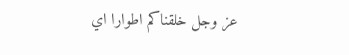عز وجل خلقناكم اطوارا اي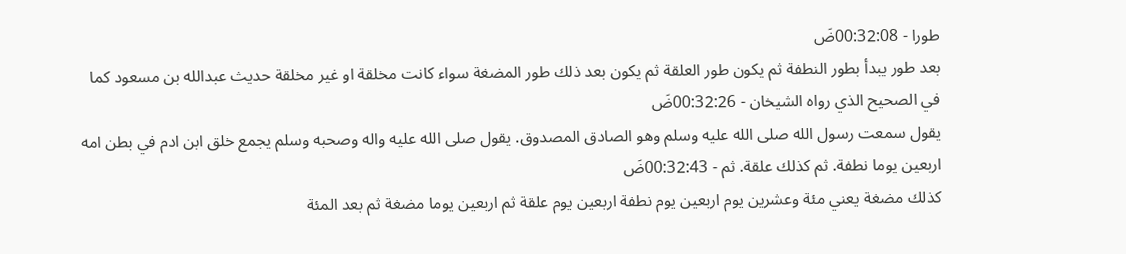طورا - 00:32:08ضَ
بعد طور يبدأ بطور النطفة ثم يكون طور العلقة ثم يكون بعد ذلك طور المضغة سواء كانت مخلقة او غير مخلقة حديث عبدالله بن مسعود كما في الصحيح الذي رواه الشيخان - 00:32:26ضَ
يقول سمعت رسول الله صلى الله عليه وسلم وهو الصادق المصدوق. يقول صلى الله عليه واله وصحبه وسلم يجمع خلق ابن ادم في بطن امه اربعين يوما نطفة. ثم كذلك علقة. ثم - 00:32:43ضَ
كذلك مضغة يعني مئة وعشرين يوم اربعين يوم نطفة اربعين يوم علقة ثم اربعين يوما مضغة ثم بعد المئة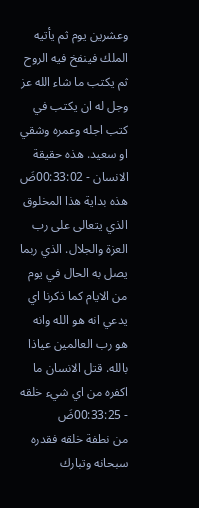وعشرين يوم ثم يأتيه الملك فينفخ فيه الروح ثم يكتب ما شاء الله عز وجل له ان يكتب في كتب اجله وعمره وشقي او سعيد. هذه حقيقة الانسان - 00:33:02ضَ
هذه بداية هذا المخلوق الذي يتعالى على رب العزة والجلال. الذي ربما يصل به الحال في يوم من الايام كما ذكرنا اي يدعي انه هو الله وانه هو رب العالمين عياذا بالله. قتل الانسان ما اكفره من اي شيء خلقه - 00:33:25ضَ
من نطفة خلقه فقدره سبحانه وتبارك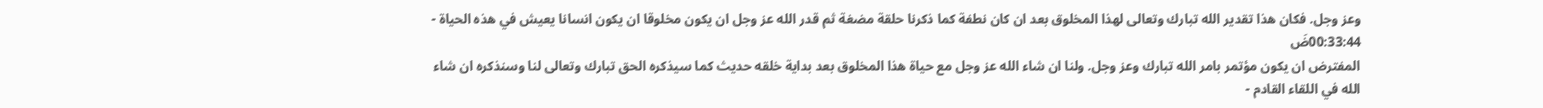وعز وجل. فكان هذا تقدير الله تبارك وتعالى لهذا المخلوق بعد ان كان نطفة كما ذكرنا حلقة مضغة ثم قدر الله عز وجل ان يكون مخلوقا ان يكون انسانا يعيش في هذه الحياة - 00:33:44ضَ
المفترض ان يكون مؤتمر بامر الله تبارك وعز وجل. ولنا ان شاء الله عز وجل مع حياة هذا المخلوق بعد بداية خلقه حديث كما سيذكره الحق تبارك وتعالى لنا وسنذكره ان شاء الله في اللقاء القادم -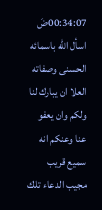00:34:07ضَ
اسأل الله باسمائه الحسنى وصفاته العلا ان يبارك لنا ولكم وان يعفو عنا وعنكم انه سميع قريب مجيب الدعاء تلك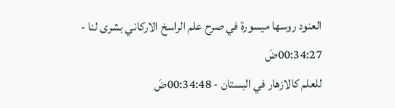العنود روسها ميسورة في صرح علم الراسخ الاركاني بشرى لنا - 00:34:27ضَ
للعلم كالازهار في البستان - 00:34:48ضَ